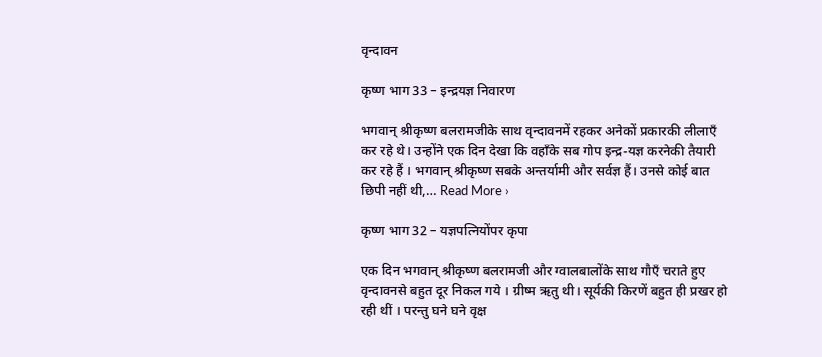वृन्दावन

कृष्ण भाग 33 – इन्द्रयज्ञ निवारण

भगवान् श्रीकृष्ण बलरामजीके साथ वृन्दावनमें रहकर अनेकों प्रकारकी लीलाएँ कर रहे थे। उन्होंने एक दिन देखा कि वहाँके सब गोप इन्द्र-यज्ञ करनेकी तैयारी कर रहे हैं । भगवान् श्रीकृष्ण सबके अन्तर्यामी और सर्वज्ञ हैं। उनसे कोई बात छिपी नहीं थी,… Read More ›

कृष्ण भाग 32 – यज्ञपत्नियोंपर कृपा

एक दिन भगवान् श्रीकृष्ण बलरामजी और ग्वालबालोंके साथ गौएँ चराते हुए वृन्दावनसे बहुत दूर निकल गये । ग्रीष्म ऋतु थी। सूर्यकी किरणें बहुत ही प्रखर हो रही थीं । परन्तु घने घने वृक्ष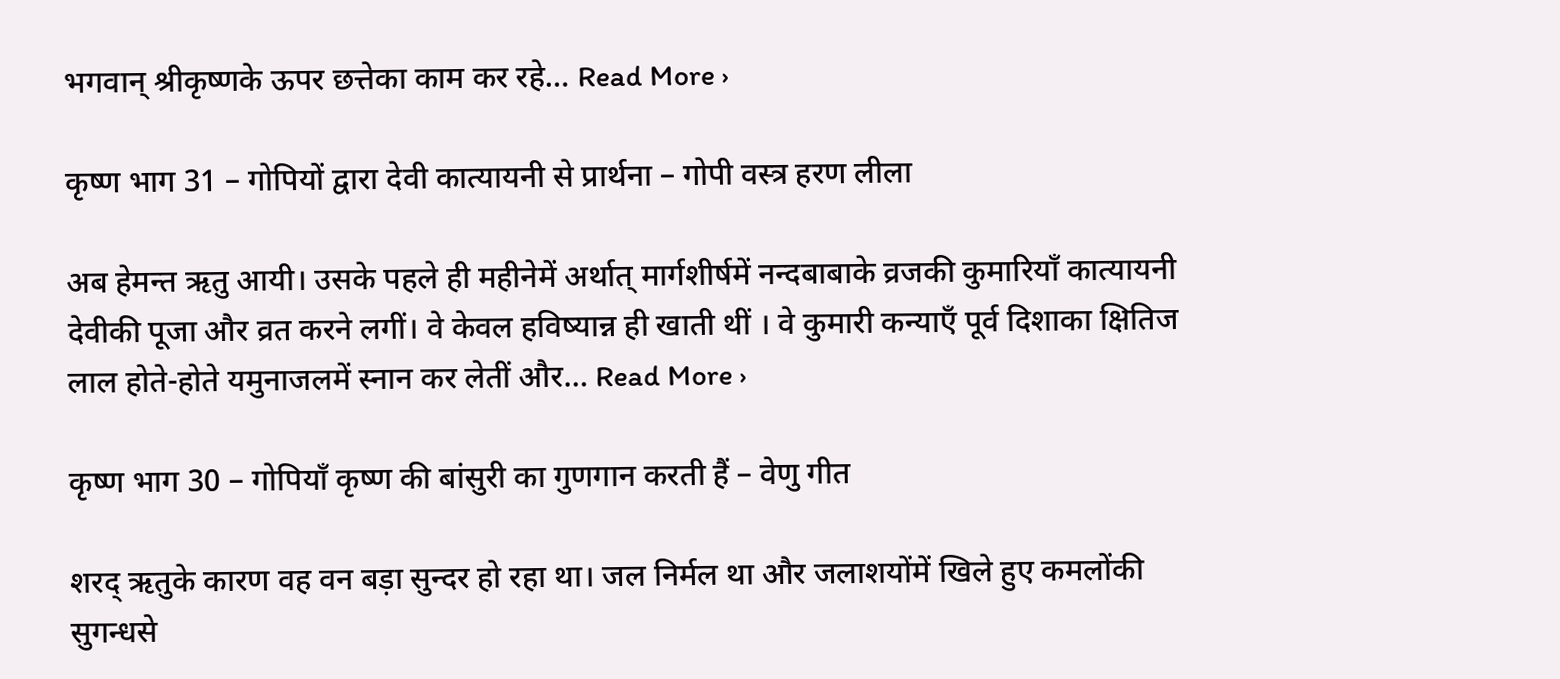भगवान् श्रीकृष्णके ऊपर छत्तेका काम कर रहे… Read More ›

कृष्ण भाग 31 – गोपियों द्वारा देवी कात्यायनी से प्रार्थना – गोपी वस्त्र हरण लीला

अब हेमन्त ऋतु आयी। उसके पहले ही महीनेमें अर्थात् मार्गशीर्षमें नन्दबाबाके व्रजकी कुमारियाँ कात्यायनी देवीकी पूजा और व्रत करने लगीं। वे केवल हविष्यान्न ही खाती थीं । वे कुमारी कन्याएँ पूर्व दिशाका क्षितिज लाल होते-होते यमुनाजलमें स्नान कर लेतीं और… Read More ›

कृष्ण भाग 30 – गोपियाँ कृष्ण की बांसुरी का गुणगान करती हैं – वेणु गीत

शरद् ऋतुके कारण वह वन बड़ा सुन्दर हो रहा था। जल निर्मल था और जलाशयोंमें खिले हुए कमलोंकी सुगन्धसे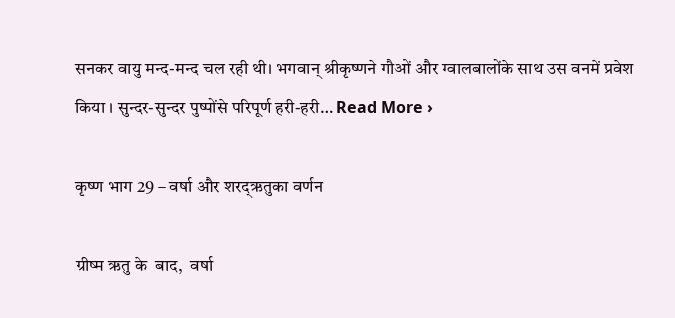सनकर वायु मन्द-मन्द चल रही थी। भगवान् श्रीकृष्णने गौओं और ग्वालबालोंके साथ उस वनमें प्रवेश किया । सुन्दर-सुन्दर पुष्पोंसे परिपूर्ण हरी-हरी… Read More ›

कृष्ण भाग 29 – वर्षा और शरद्‌ऋतुका वर्णन

ग्रीष्म ऋतु के  बाद,  वर्षा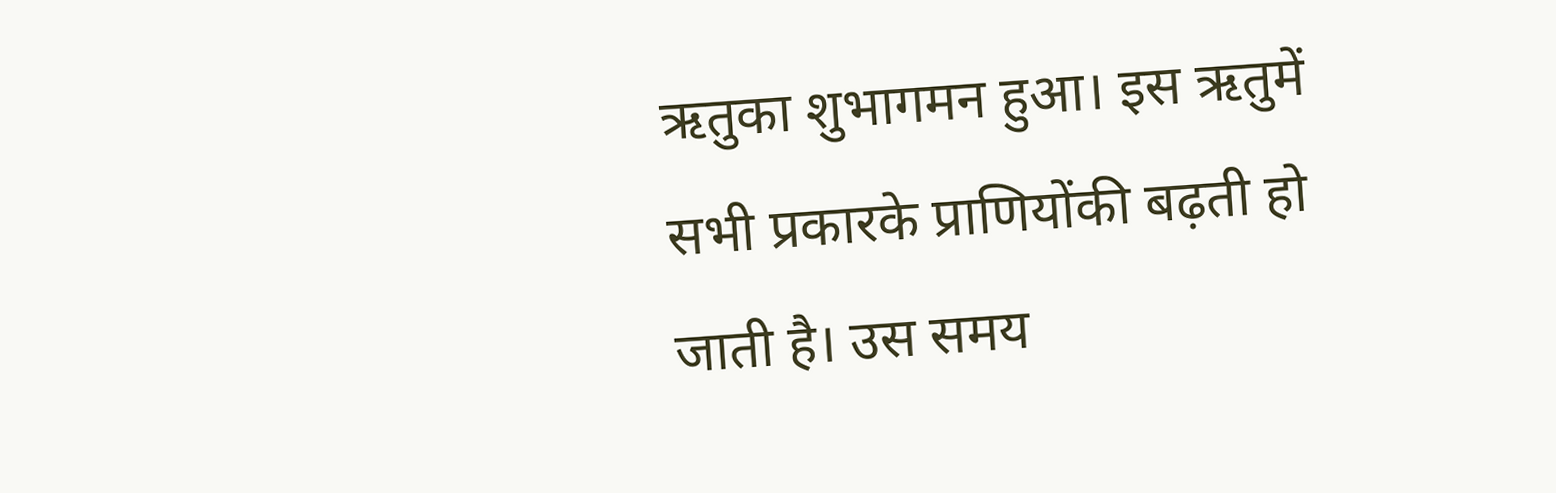ऋतुका शुभागमन हुआ। इस ऋतुमें सभी प्रकारके प्राणियोंकी बढ़ती हो जाती है। उस समय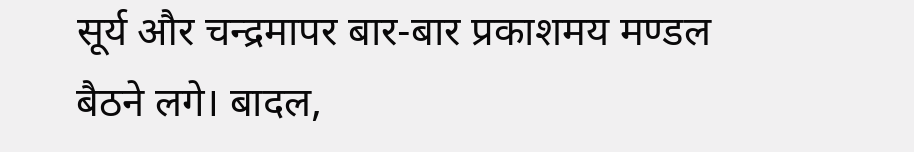सूर्य और चन्द्रमापर बार-बार प्रकाशमय मण्डल बैठने लगे। बादल,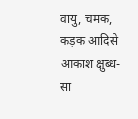वायु, चमक, कड़क आदिसे आकाश क्षुब्ध-सा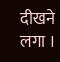दीखने लगा ।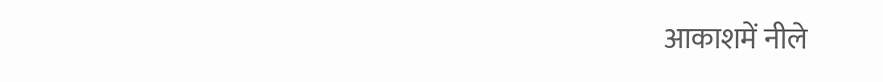आकाशमें नीले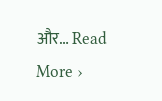और… Read More ›